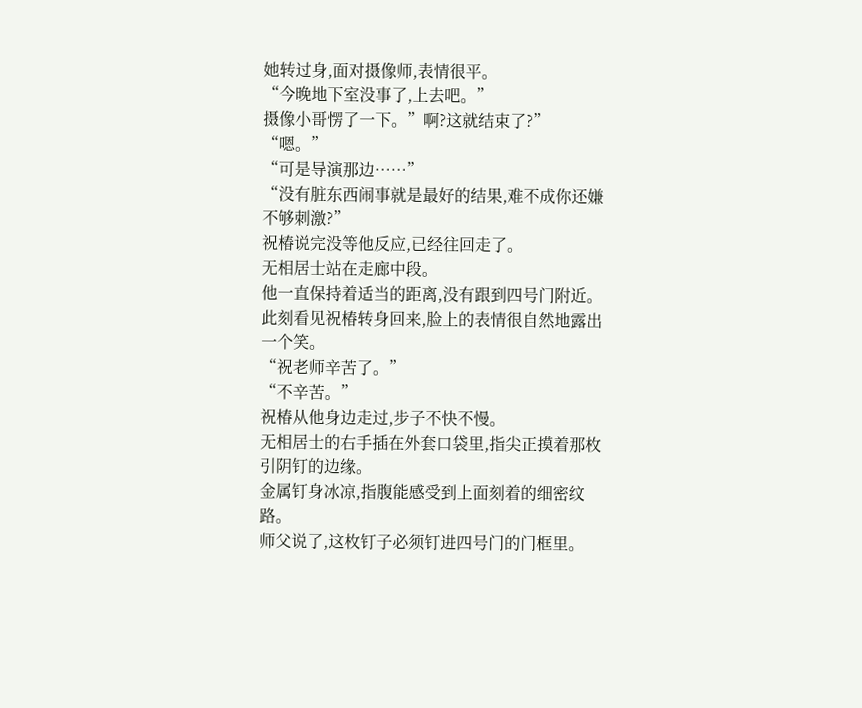她转过身,面对摄像师,表情很平。
“今晚地下室没事了,上去吧。”
摄像小哥愣了一下。”啊?这就结束了?”
“嗯。”
“可是导演那边……”
“没有脏东西闹事就是最好的结果,难不成你还嫌不够刺激?”
祝椿说完没等他反应,已经往回走了。
无相居士站在走廊中段。
他一直保持着适当的距离,没有跟到四号门附近。
此刻看见祝椿转身回来,脸上的表情很自然地露出一个笑。
“祝老师辛苦了。”
“不辛苦。”
祝椿从他身边走过,步子不快不慢。
无相居士的右手插在外套口袋里,指尖正摸着那枚引阴钉的边缘。
金属钉身冰凉,指腹能感受到上面刻着的细密纹路。
师父说了,这枚钉子必须钉进四号门的门框里。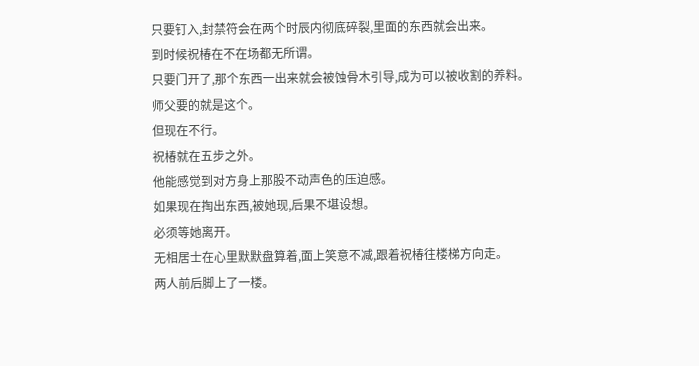只要钉入,封禁符会在两个时辰内彻底碎裂,里面的东西就会出来。
到时候祝椿在不在场都无所谓。
只要门开了,那个东西一出来就会被蚀骨木引导,成为可以被收割的养料。
师父要的就是这个。
但现在不行。
祝椿就在五步之外。
他能感觉到对方身上那股不动声色的压迫感。
如果现在掏出东西,被她现,后果不堪设想。
必须等她离开。
无相居士在心里默默盘算着,面上笑意不减,跟着祝椿往楼梯方向走。
两人前后脚上了一楼。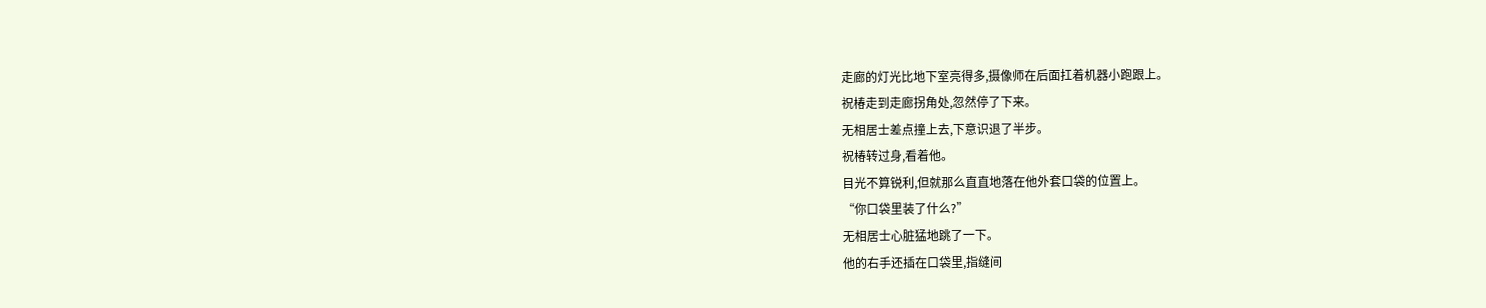走廊的灯光比地下室亮得多,摄像师在后面扛着机器小跑跟上。
祝椿走到走廊拐角处,忽然停了下来。
无相居士差点撞上去,下意识退了半步。
祝椿转过身,看着他。
目光不算锐利,但就那么直直地落在他外套口袋的位置上。
“你口袋里装了什么?”
无相居士心脏猛地跳了一下。
他的右手还插在口袋里,指缝间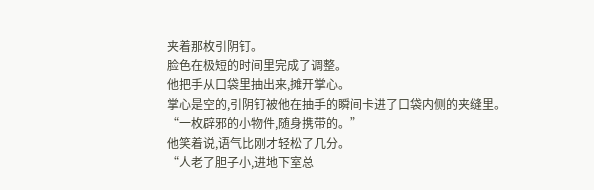夹着那枚引阴钉。
脸色在极短的时间里完成了调整。
他把手从口袋里抽出来,摊开掌心。
掌心是空的,引阴钉被他在抽手的瞬间卡进了口袋内侧的夹缝里。
“一枚辟邪的小物件,随身携带的。”
他笑着说,语气比刚才轻松了几分。
“人老了胆子小,进地下室总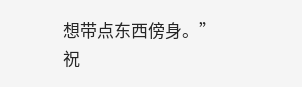想带点东西傍身。”
祝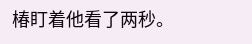椿盯着他看了两秒。